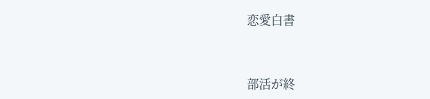恋愛白書



部活が終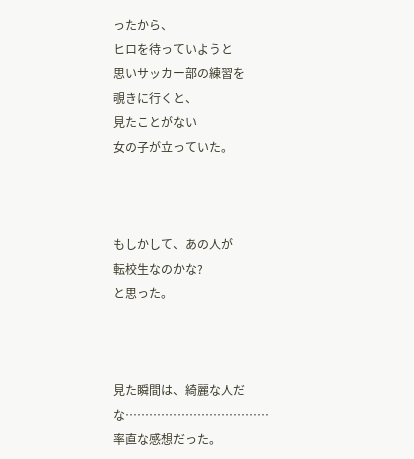ったから、
ヒロを待っていようと
思いサッカー部の練習を
覗きに行くと、
見たことがない
女の子が立っていた。



もしかして、あの人が
転校生なのかな?
と思った。



見た瞬間は、綺麗な人だな………………………………
率直な感想だった。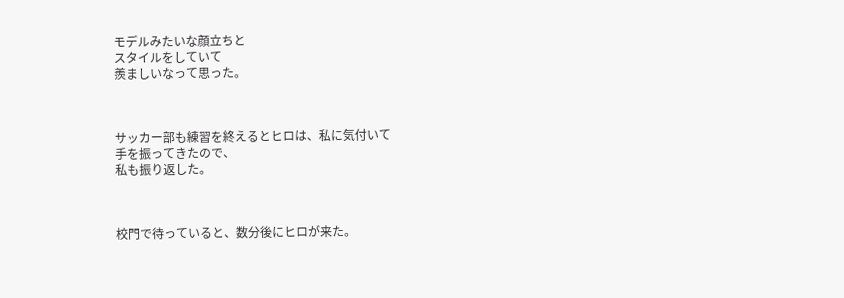モデルみたいな顔立ちと
スタイルをしていて
羨ましいなって思った。



サッカー部も練習を終えるとヒロは、私に気付いて
手を振ってきたので、
私も振り返した。



校門で待っていると、数分後にヒロが来た。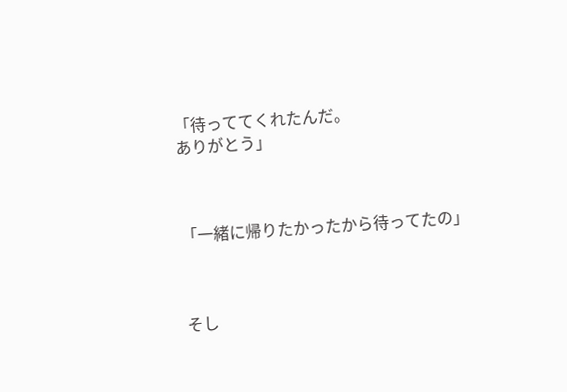「待っててくれたんだ。
ありがとう」



「一緒に帰りたかったから待ってたの」



そし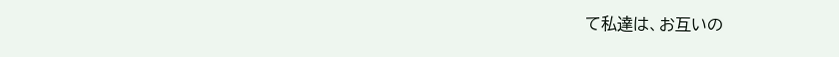て私達は、お互いの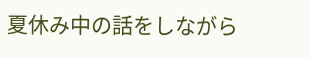夏休み中の話をしながら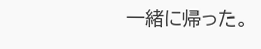一緒に帰った。